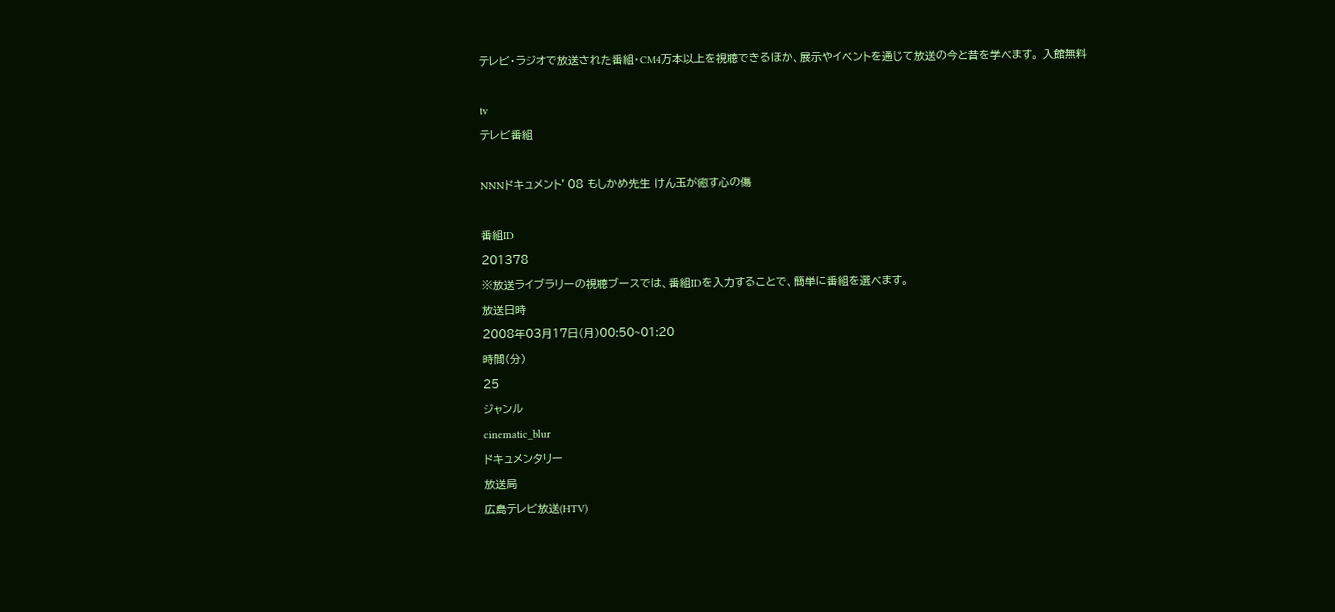テレビ・ラジオで放送された番組・CM4万本以上を視聴できるほか、展示やイベントを通じて放送の今と昔を学べます。 入館無料

tv
テレビ番組

NNNドキュメント’08 もしかめ先生 けん玉が癒す心の傷

番組ID
201378
※放送ライブラリーの視聴ブースでは、番組IDを入力することで、簡単に番組を選べます。
放送日時
2008年03月17日(月)00:50~01:20
時間(分)
25
ジャンル
cinematic_blur
ドキュメンタリー
放送局
広島テレビ放送(HTV)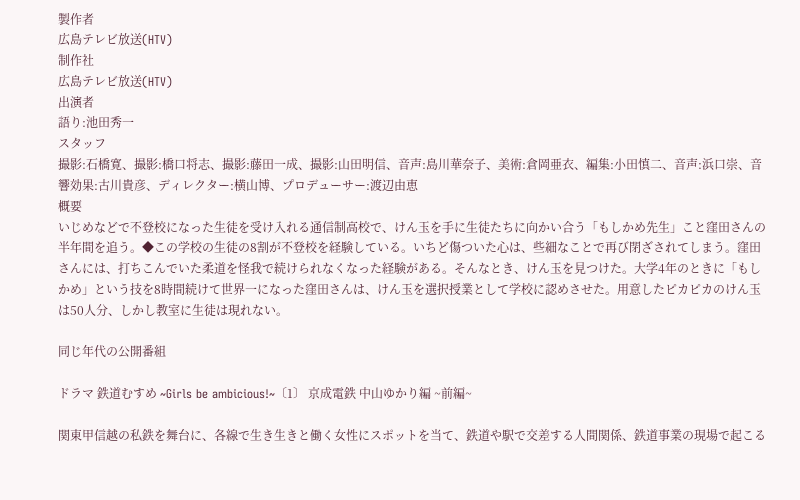製作者
広島テレビ放送(HTV)
制作社
広島テレビ放送(HTV)
出演者
語り:池田秀一
スタッフ
撮影:石橋寛、撮影:橋口将志、撮影:藤田一成、撮影:山田明信、音声:島川華奈子、美術:倉岡亜衣、編集:小田慎二、音声:浜口崇、音響効果:古川貴彦、ディレクター:横山博、プロデューサー:渡辺由恵
概要
いじめなどで不登校になった生徒を受け入れる通信制高校で、けん玉を手に生徒たちに向かい合う「もしかめ先生」こと窪田さんの半年間を追う。◆この学校の生徒の8割が不登校を経験している。いちど傷ついた心は、些細なことで再び閉ざされてしまう。窪田さんには、打ちこんでいた柔道を怪我で続けられなくなった経験がある。そんなとき、けん玉を見つけた。大学4年のときに「もしかめ」という技を8時間続けて世界一になった窪田さんは、けん玉を選択授業として学校に認めさせた。用意したピカピカのけん玉は50人分、しかし教室に生徒は現れない。

同じ年代の公開番組

ドラマ 鉄道むすめ ~Girls be ambicious!~〔1〕 京成電鉄 中山ゆかり編 ~前編~

関東甲信越の私鉄を舞台に、各線で生き生きと働く女性にスポットを当て、鉄道や駅で交差する人間関係、鉄道事業の現場で起こる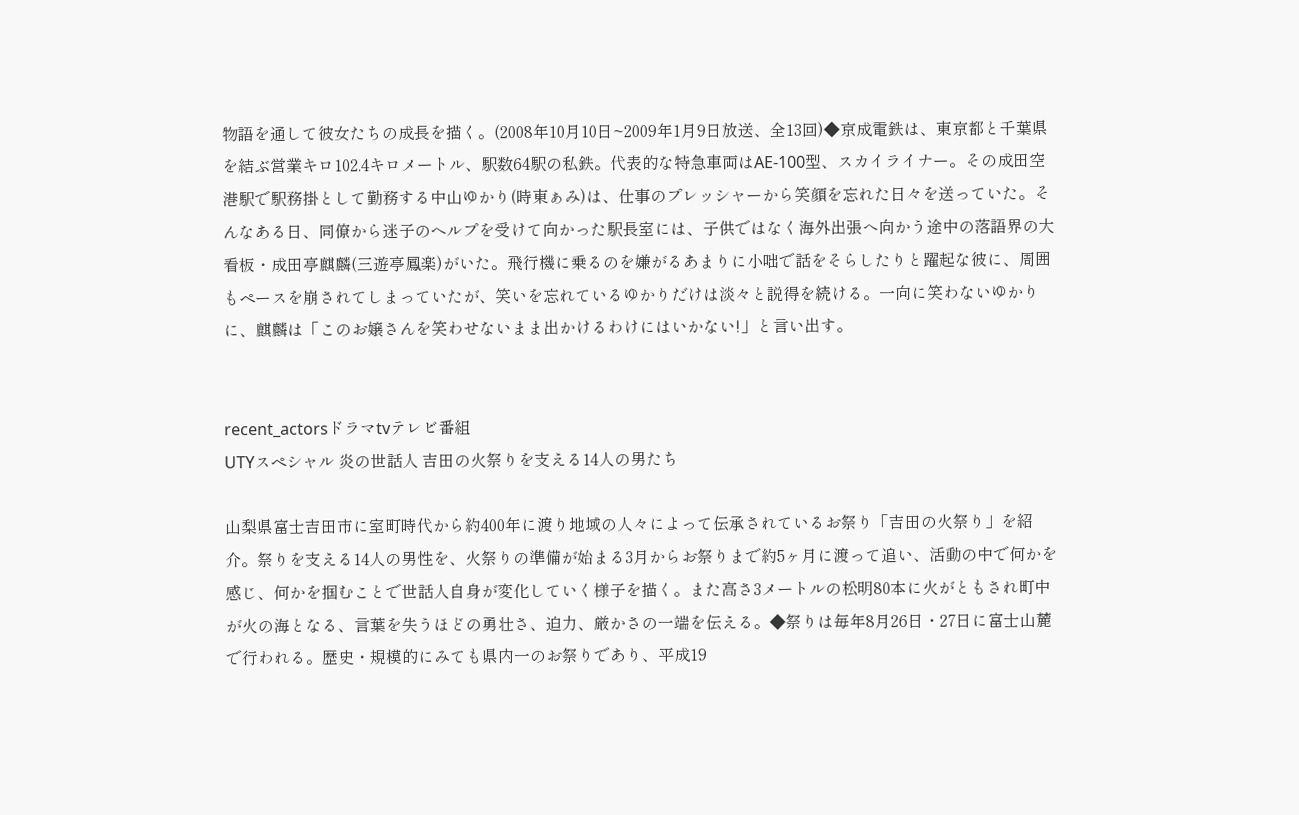物語を通して彼女たちの成長を描く。(2008年10月10日~2009年1月9日放送、全13回)◆京成電鉄は、東京都と千葉県を結ぶ営業キロ102.4キロメートル、駅数64駅の私鉄。代表的な特急車両はAE-100型、スカイライナー。その成田空港駅で駅務掛として勤務する中山ゆかり(時東ぁみ)は、仕事のプレッシャーから笑顔を忘れた日々を送っていた。そんなある日、同僚から迷子のヘルプを受けて向かった駅長室には、子供ではなく海外出張へ向かう途中の落語界の大看板・成田亭麒麟(三遊亭鳳楽)がいた。飛行機に乗るのを嫌がるあまりに小咄で話をそらしたりと躍起な彼に、周囲もペースを崩されてしまっていたが、笑いを忘れているゆかりだけは淡々と説得を続ける。一向に笑わないゆかりに、麒麟は「このお嬢さんを笑わせないまま出かけるわけにはいかない!」と言い出す。


recent_actorsドラマtvテレビ番組
UTYスペシャル 炎の世話人 吉田の火祭りを支える14人の男たち

山梨県富士吉田市に室町時代から約400年に渡り地域の人々によって伝承されているお祭り「吉田の火祭り」を紹介。祭りを支える14人の男性を、火祭りの準備が始まる3月からお祭りまで約5ヶ月に渡って追い、活動の中で何かを感じ、何かを掴むことで世話人自身が変化していく様子を描く。また高さ3メートルの松明80本に火がともされ町中が火の海となる、言葉を失うほどの勇壮さ、迫力、厳かさの一端を伝える。◆祭りは毎年8月26日・27日に富士山麓で行われる。歴史・規模的にみても県内一のお祭りであり、平成19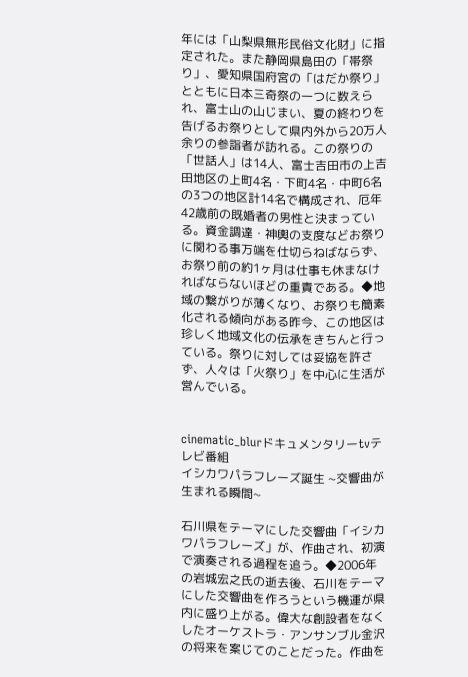年には「山梨県無形民俗文化財」に指定された。また静岡県島田の「帯祭り」、愛知県国府宮の「はだか祭り」とともに日本三奇祭の一つに数えられ、富士山の山じまい、夏の終わりを告げるお祭りとして県内外から20万人余りの参詣者が訪れる。この祭りの「世話人」は14人、富士吉田市の上吉田地区の上町4名・下町4名・中町6名の3つの地区計14名で構成され、厄年42歳前の既婚者の男性と決まっている。資金調達・神輿の支度などお祭りに関わる事万端を仕切らねばならず、お祭り前の約1ヶ月は仕事も休まなければならないほどの重責である。◆地域の繋がりが薄くなり、お祭りも簡素化される傾向がある昨今、この地区は珍しく地域文化の伝承をきちんと行っている。祭りに対しては妥協を許さず、人々は「火祭り」を中心に生活が営んでいる。


cinematic_blurドキュメンタリーtvテレビ番組
イシカワパラフレーズ誕生 ~交響曲が生まれる瞬間~

石川県をテーマにした交響曲「イシカワパラフレーズ」が、作曲され、初演で演奏される過程を追う。◆2006年の岩城宏之氏の逝去後、石川をテーマにした交響曲を作ろうという機運が県内に盛り上がる。偉大な創設者をなくしたオーケストラ・アンサンブル金沢の将来を案じてのことだった。作曲を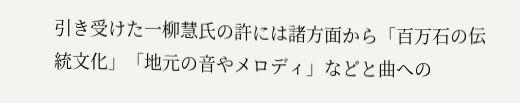引き受けた一柳慧氏の許には諸方面から「百万石の伝統文化」「地元の音やメロディ」などと曲への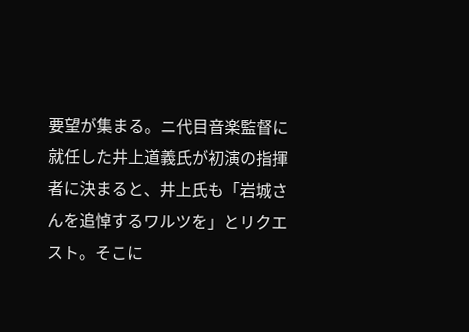要望が集まる。ニ代目音楽監督に就任した井上道義氏が初演の指揮者に決まると、井上氏も「岩城さんを追悼するワルツを」とリクエスト。そこに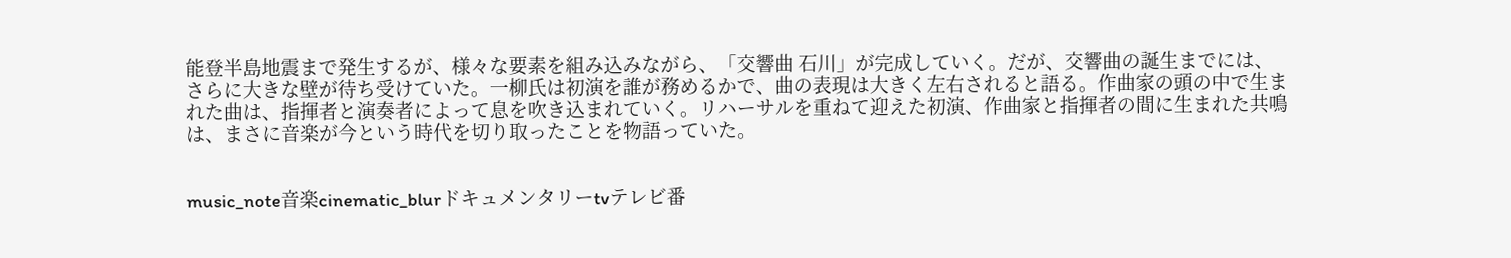能登半島地震まで発生するが、様々な要素を組み込みながら、「交響曲 石川」が完成していく。だが、交響曲の誕生までには、さらに大きな壁が待ち受けていた。一柳氏は初演を誰が務めるかで、曲の表現は大きく左右されると語る。作曲家の頭の中で生まれた曲は、指揮者と演奏者によって息を吹き込まれていく。リハーサルを重ねて迎えた初演、作曲家と指揮者の間に生まれた共鳴は、まさに音楽が今という時代を切り取ったことを物語っていた。


music_note音楽cinematic_blurドキュメンタリーtvテレビ番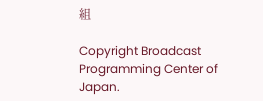組

Copyright Broadcast Programming Center of Japan.